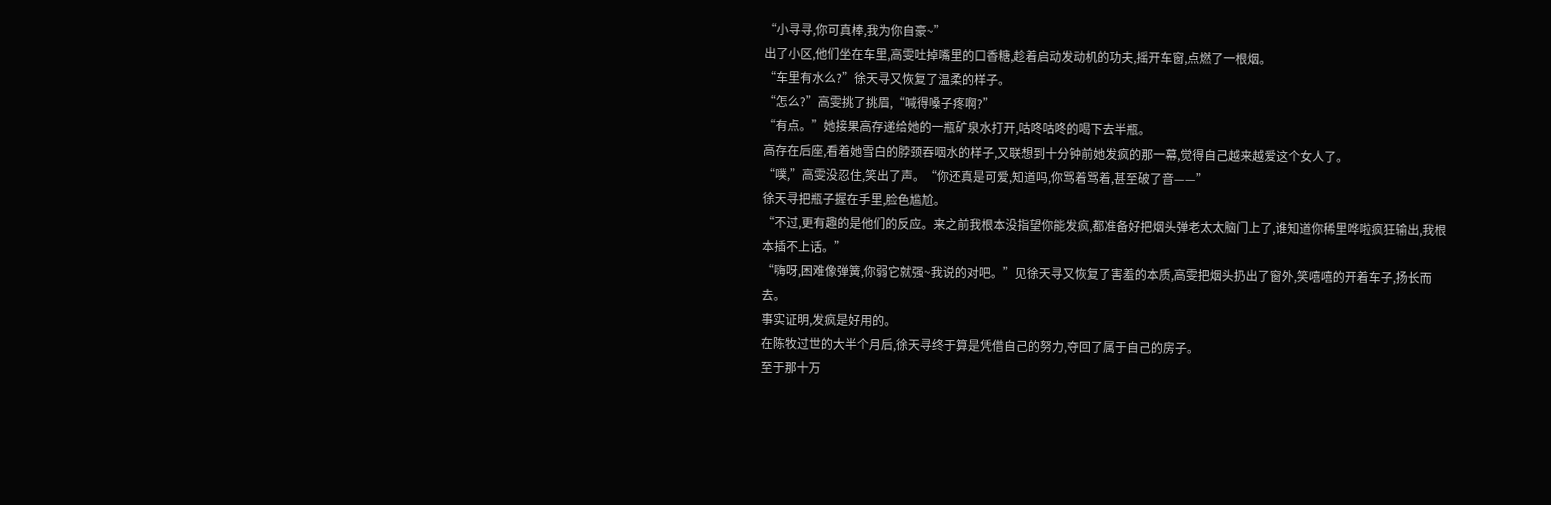“小寻寻,你可真棒,我为你自豪~”
出了小区,他们坐在车里,高雯吐掉嘴里的口香糖,趁着启动发动机的功夫,摇开车窗,点燃了一根烟。
“车里有水么?”徐天寻又恢复了温柔的样子。
“怎么?”高雯挑了挑眉,“喊得嗓子疼啊?”
“有点。”她接果高存递给她的一瓶矿泉水打开,咕咚咕咚的喝下去半瓶。
高存在后座,看着她雪白的脖颈吞咽水的样子,又联想到十分钟前她发疯的那一幕,觉得自己越来越爱这个女人了。
“噗,”高雯没忍住,笑出了声。“你还真是可爱,知道吗,你骂着骂着,甚至破了音——”
徐天寻把瓶子握在手里,脸色尴尬。
“不过,更有趣的是他们的反应。来之前我根本没指望你能发疯,都准备好把烟头弹老太太脑门上了,谁知道你稀里哗啦疯狂输出,我根本插不上话。”
“嗨呀,困难像弹簧,你弱它就强~我说的对吧。”见徐天寻又恢复了害羞的本质,高雯把烟头扔出了窗外,笑嘻嘻的开着车子,扬长而去。
事实证明,发疯是好用的。
在陈牧过世的大半个月后,徐天寻终于算是凭借自己的努力,夺回了属于自己的房子。
至于那十万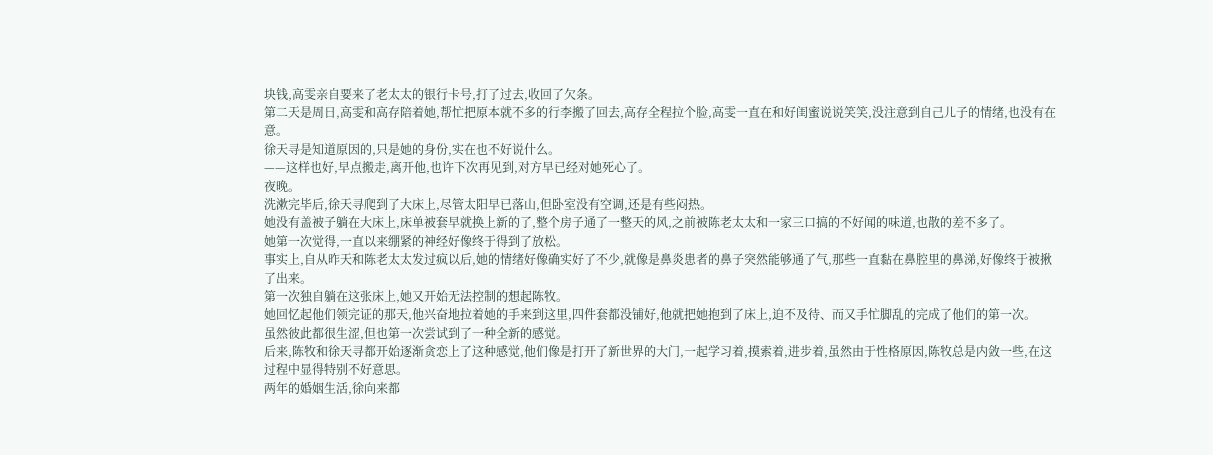块钱,高雯亲自要来了老太太的银行卡号,打了过去,收回了欠条。
第二天是周日,高雯和高存陪着她,帮忙把原本就不多的行李搬了回去,高存全程拉个脸,高雯一直在和好闺蜜说说笑笑,没注意到自己儿子的情绪,也没有在意。
徐天寻是知道原因的,只是她的身份,实在也不好说什么。
——这样也好,早点搬走,离开他,也许下次再见到,对方早已经对她死心了。
夜晚。
洗漱完毕后,徐天寻爬到了大床上,尽管太阳早已落山,但卧室没有空调,还是有些闷热。
她没有盖被子躺在大床上,床单被套早就换上新的了,整个房子通了一整天的风,之前被陈老太太和一家三口搞的不好闻的味道,也散的差不多了。
她第一次觉得,一直以来绷紧的神经好像终于得到了放松。
事实上,自从昨天和陈老太太发过疯以后,她的情绪好像确实好了不少,就像是鼻炎患者的鼻子突然能够通了气,那些一直黏在鼻腔里的鼻涕,好像终于被揪了出来。
第一次独自躺在这张床上,她又开始无法控制的想起陈牧。
她回忆起他们领完证的那天,他兴奋地拉着她的手来到这里,四件套都没铺好,他就把她抱到了床上,迫不及待、而又手忙脚乱的完成了他们的第一次。
虽然彼此都很生涩,但也第一次尝试到了一种全新的感觉。
后来,陈牧和徐天寻都开始逐渐贪恋上了这种感觉,他们像是打开了新世界的大门,一起学习着,摸索着,进步着,虽然由于性格原因,陈牧总是内敛一些,在这过程中显得特别不好意思。
两年的婚姻生活,徐向来都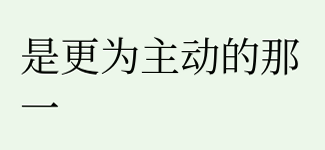是更为主动的那一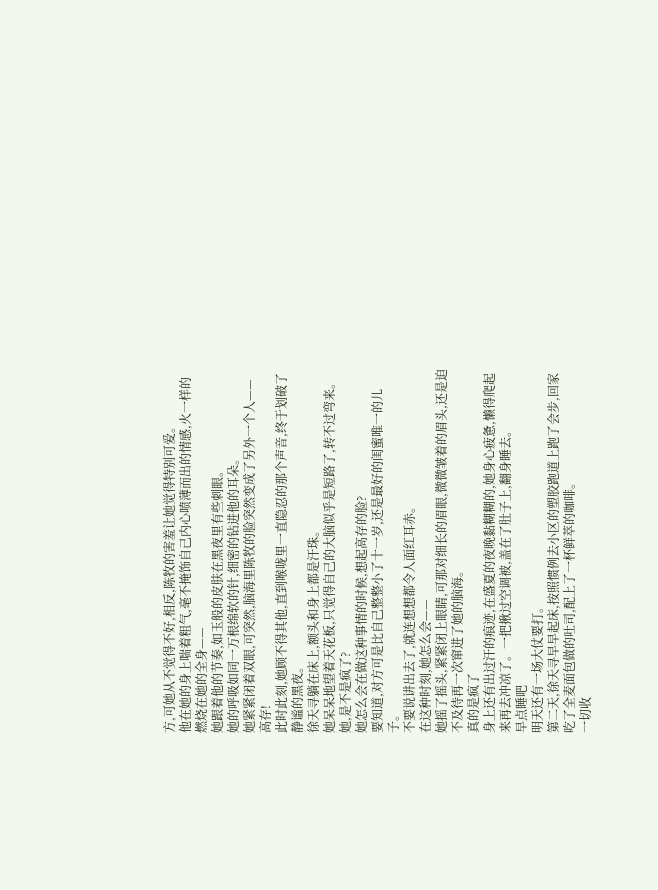方,可她从不觉得不好,相反,陈牧的害羞让她觉得特别可爱。
他在她的身上喘着粗气,毫不掩饰自己内心喷薄而出的情感,火一样的燃烧在她的全身——
她跟着他的节奏,如玉般的皮肤在黑夜里有些刺眼。
她的呼吸如同一万根绵软的针,细密的钻进他的耳朵。
她紧紧闭着双眼,可突然,脑海里陈牧的脸突然变成了另外一个人——
高存!
此时此刻,她顾不得其他,直到喉咙里一直隐忍的那个声音,终于划破了静谧的黑夜。
徐天寻躺在床上,额头和身上都是汗珠。
她呆呆地望着天花板,只觉得自己的大脑似乎是短路了,转不过弯来。
她,是不是疯了?
她怎么会在做这种事情的时候,想起高存的脸?
要知道,对方可是比自己整整小了十一岁,还是最好的闺蜜唯一的儿子。
不要说讲出去了,就连想想都令人面红耳赤。
在这种时刻,她怎么会——
她摇了摇头,紧紧闭上眼睛,可那对细长的眉眼,微微皱着的眉头,还是迫不及待再一次窜进了她的脑海。
真的是疯了
身上还有出过汗的痕迹,在盛夏的夜晚黏糊糊的,她身心疲惫,懒得爬起来再去冲凉了。一把揪过空调被,盖在了肚子上,翻身睡去。
早点睡吧
明天还有一场大仗要打。
第二天,徐天寻早早起床,按照惯例去小区的塑胶跑道上跑了会步,回家吃了全麦面包做的吐司,配上了一杯鲜萃的咖啡。
一切收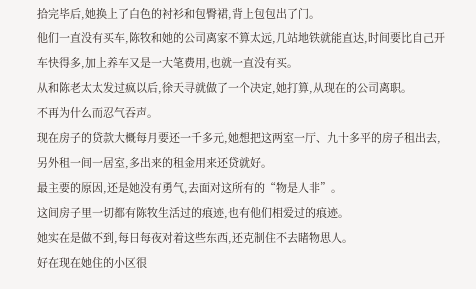拾完毕后,她换上了白色的衬衫和包臀裙,背上包包出了门。
他们一直没有买车,陈牧和她的公司离家不算太远,几站地铁就能直达,时间要比自己开车快得多,加上养车又是一大笔费用,也就一直没有买。
从和陈老太太发过疯以后,徐天寻就做了一个决定,她打算,从现在的公司离职。
不再为什么而忍气吞声。
现在房子的贷款大概每月要还一千多元,她想把这两室一厅、九十多平的房子租出去,另外租一间一居室,多出来的租金用来还贷就好。
最主要的原因,还是她没有勇气,去面对这所有的“物是人非”。
这间房子里一切都有陈牧生活过的痕迹,也有他们相爱过的痕迹。
她实在是做不到,每日每夜对着这些东西,还克制住不去睹物思人。
好在现在她住的小区很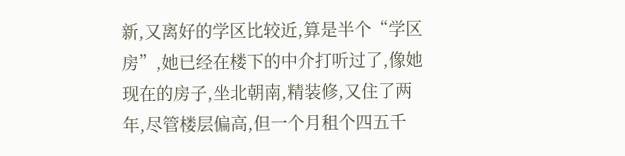新,又离好的学区比较近,算是半个“学区房”,她已经在楼下的中介打听过了,像她现在的房子,坐北朝南,精装修,又住了两年,尽管楼层偏高,但一个月租个四五千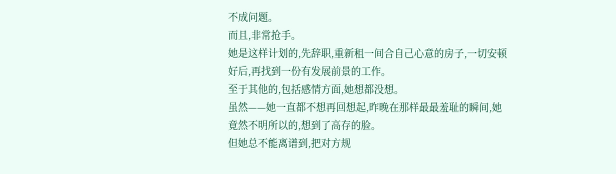不成问题。
而且,非常抢手。
她是这样计划的,先辞职,重新租一间合自己心意的房子,一切安顿好后,再找到一份有发展前景的工作。
至于其他的,包括感情方面,她想都没想。
虽然——她一直都不想再回想起,昨晚在那样最最羞耻的瞬间,她竟然不明所以的,想到了高存的脸。
但她总不能离谱到,把对方规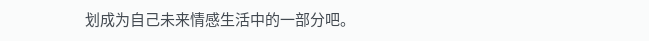划成为自己未来情感生活中的一部分吧。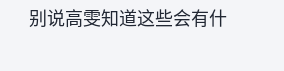别说高雯知道这些会有什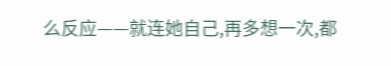么反应——就连她自己,再多想一次,都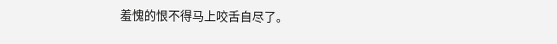羞愧的恨不得马上咬舌自尽了。